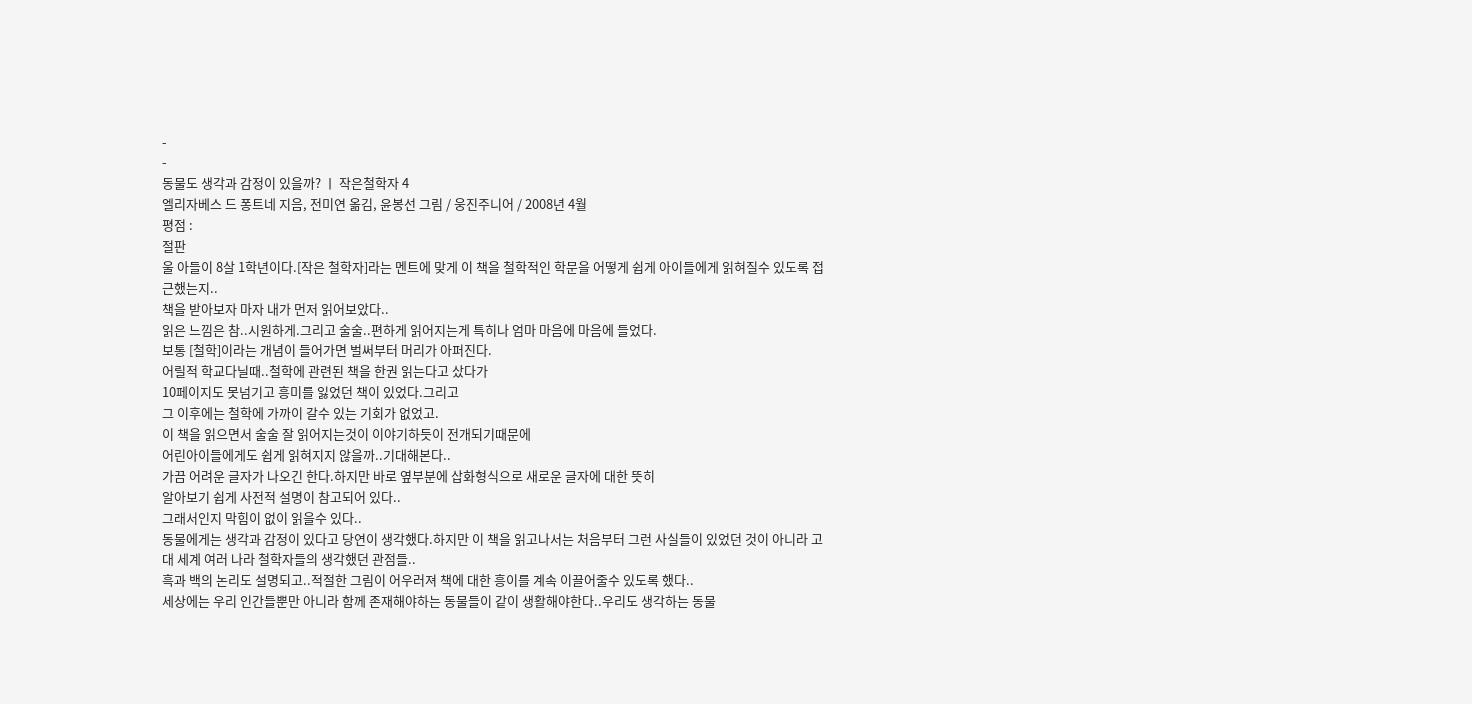-
-
동물도 생각과 감정이 있을까? ㅣ 작은철학자 4
엘리자베스 드 퐁트네 지음, 전미연 옮김, 윤봉선 그림 / 웅진주니어 / 2008년 4월
평점 :
절판
울 아들이 8살 1학년이다.[작은 철학자]라는 멘트에 맞게 이 책을 철학적인 학문을 어떻게 쉽게 아이들에게 읽혀질수 있도록 접근했는지..
책을 받아보자 마자 내가 먼저 읽어보았다..
읽은 느낌은 참..시원하게.그리고 술술..편하게 읽어지는게 특히나 엄마 마음에 마음에 들었다.
보통 [철학]이라는 개념이 들어가면 벌써부터 머리가 아퍼진다.
어릴적 학교다닐때..철학에 관련된 책을 한권 읽는다고 샀다가
10페이지도 못넘기고 흥미를 잃었던 책이 있었다.그리고
그 이후에는 철학에 가까이 갈수 있는 기회가 없었고.
이 책을 읽으면서 술술 잘 읽어지는것이 이야기하듯이 전개되기때문에
어린아이들에게도 쉽게 읽혀지지 않을까..기대해본다..
가끔 어려운 글자가 나오긴 한다.하지만 바로 옆부분에 삽화형식으로 새로운 글자에 대한 뜻히
알아보기 쉽게 사전적 설명이 참고되어 있다..
그래서인지 막힘이 없이 읽을수 있다..
동물에게는 생각과 감정이 있다고 당연이 생각했다.하지만 이 책을 읽고나서는 처음부터 그런 사실들이 있었던 것이 아니라 고대 세계 여러 나라 철학자들의 생각했던 관점들..
흑과 백의 논리도 설명되고..적절한 그림이 어우러져 책에 대한 흥이를 계속 이끌어줄수 있도록 했다..
세상에는 우리 인간들뿐만 아니라 함께 존재해야하는 동물들이 같이 생활해야한다..우리도 생각하는 동물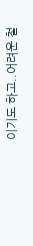이기도 하고..어려운 철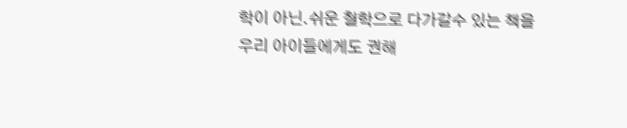학이 아닌.쉬운 철학으로 다가갈수 있는 책을 우리 아이들에게도 권해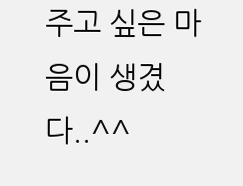주고 싶은 마음이 생겼다..^^